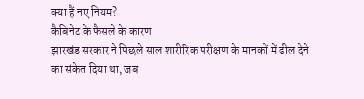क्या हैं नए नियम?
कैबिनेट के फैसले के कारण
झारखंड सरकार ने पिछले साल शारीरिक परीक्षण के मानकों में ढील देने का संकेत दिया था, जब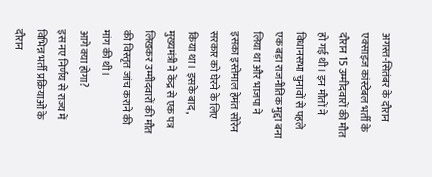अगस्त-सितंबर के दौरान एक्साइज कांस्टेबल भर्ती के दौरान 15 उम्मीदवारों की मौत हो गई थी। इन मौतों ने विधानसभा चुनावों से पहले एक बड़ा राजनीतिक मुद्दा बना लिया था और भाजपा ने इसका इस्तेमाल हेमंत सोरेन सरकार को घेरने के लिए किया था। इसके बाद, मुख्यमंत्री ने केंद्र से एक पत्र लिखकर उम्मीदवारों की मौत की विस्तृत जांच कराने की मांग की थी।
आगे क्या होगा?
इस नए निर्णय से राज्य में विभिन्न भर्ती प्रक्रियाओं के दौरान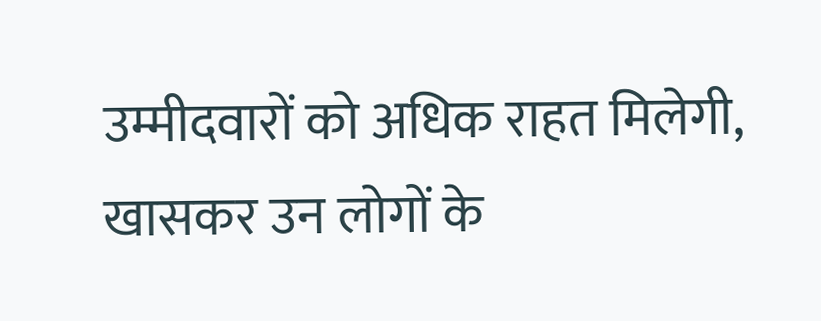उम्मीदवारों को अधिक राहत मिलेगी, खासकर उन लोगों के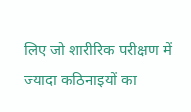लिए जो शारीरिक परीक्षण में ज्यादा कठिनाइयों का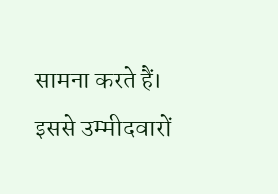सामना करते हैं। इससे उम्मीदवारों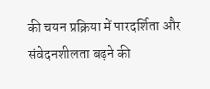की चयन प्रक्रिया में पारदर्शिता और संवेदनशीलता बढ़ने की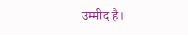उम्मीद है।